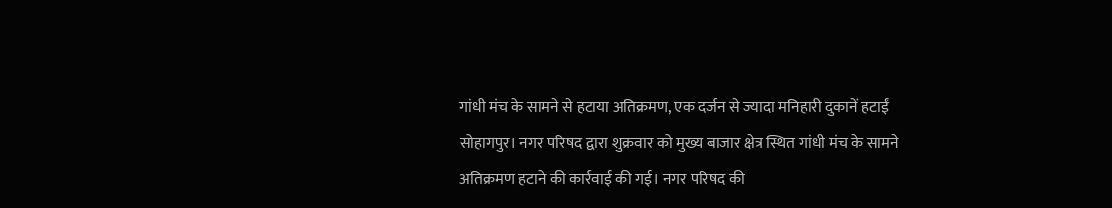गांधी मंच के सामने से हटाया अतिक्रमण, एक दर्जन से ज्यादा मनिहारी दुकानें हटाईं
सोहागपुर। नगर परिषद द्वारा शुक्रवार को मुख्य बाजार क्षेत्र स्थित गांधी मंच के सामने अतिक्रमण हटाने की कार्रवाई की गई। नगर परिषद की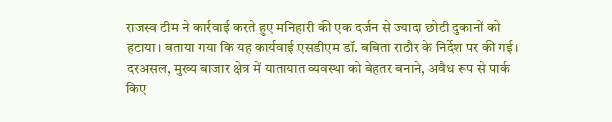राजस्व टीम ने कार्रवाई करते हुए मनिहारी की एक दर्जन से ज्यादा छोटी दुकानों को हटाया। बताया गया कि यह कार्यवाई एसडीएम डॉ. बबिता राठौर के निर्देश पर की गई। दरअसल, मुख्य बाजार क्षेत्र में यातायात व्यवस्था को बेहतर बनाने, अवैध रूप से पार्क किए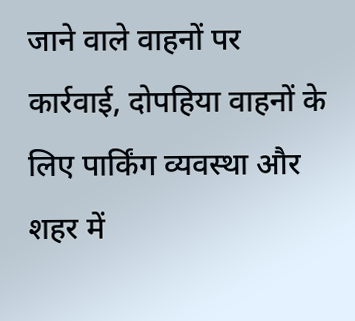जाने वाले वाहनों पर कार्रवाई, दोपहिया वाहनों के लिए पार्किंग व्यवस्था और शहर में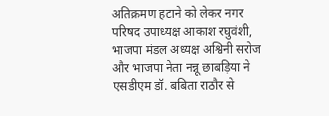अतिक्रमण हटाने को लेकर नगर परिषद उपाध्यक्ष आकाश रघुवंशी, भाजपा मंडल अध्यक्ष अश्विनी सरोज और भाजपा नेता नन्नू छाबड़िया ने एसडीएम डॉ. बबिता राठौर से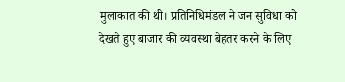मुलाकात की थी। प्रतिनिधिमंडल ने जन सुविधा को देखते हुए बाजार की व्यवस्था बेहतर करने के लिए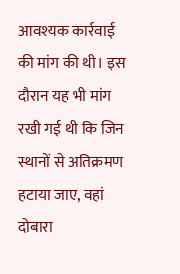आवश्यक कार्रवाई की मांग की थी। इस दौरान यह भी मांग रखी गई थी कि जिन स्थानों से अतिक्रमण हटाया जाए, वहां दोबारा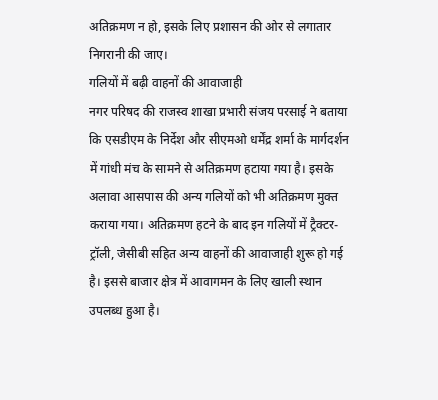अतिक्रमण न हो, इसके लिए प्रशासन की ओर से लगातार निगरानी की जाए।
गलियों में बढ़ी वाहनों की आवाजाही
नगर परिषद की राजस्व शाखा प्रभारी संजय परसाई ने बताया कि एसडीएम के निर्देश और सीएमओ धर्मेंद्र शर्मा के मार्गदर्शन में गांधी मंच के सामने से अतिक्रमण हटाया गया है। इसके अलावा आसपास की अन्य गलियों को भी अतिक्रमण मुक्त कराया गया। अतिक्रमण हटने के बाद इन गलियों में ट्रैक्टर-ट्रॉली, जेसीबी सहित अन्य वाहनों की आवाजाही शुरू हो गई है। इससे बाजार क्षेत्र में आवागमन के लिए खाली स्थान उपलब्ध हुआ है।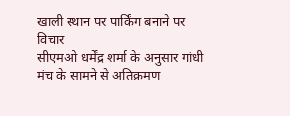खाली स्थान पर पार्किंग बनाने पर विचार
सीएमओ धर्मेंद्र शर्मा के अनुसार गांधी मंच के सामने से अतिक्रमण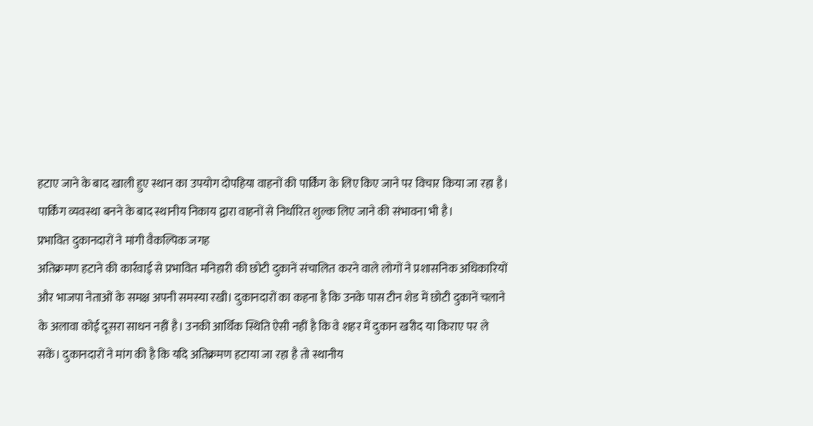हटाए जाने के बाद खाली हुए स्थान का उपयोग दोपहिया वाहनों की पार्किंग के लिए किए जाने पर विचार किया जा रहा है। पार्किंग व्यवस्था बनने के बाद स्थानीय निकाय द्वारा वाहनों से निर्धारित शुल्क लिए जाने की संभावना भी है।
प्रभावित दुकानदारों ने मांगी वैकल्पिक जगह
अतिक्रमण हटाने की कार्रवाई से प्रभावित मनिहारी की छोटी दुकानें संचालित करने वाले लोगों ने प्रशासनिक अधिकारियों और भाजपा नेताओं के समक्ष अपनी समस्या रखी। दुकानदारों का कहना है कि उनके पास टीन शेड में छोटी दुकानें चलाने के अलावा कोई दूसरा साधन नहीं है। उनकी आर्थिक स्थिति ऐसी नहीं है कि वे शहर में दुकान खरीद या किराए पर ले सकें। दुकानदारों ने मांग की है कि यदि अतिक्रमण हटाया जा रहा है तो स्थानीय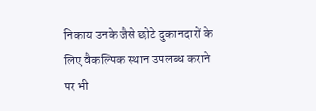निकाय उनके जैसे छोटे दुकानदारों के लिए वैकल्पिक स्थान उपलब्ध कराने पर भी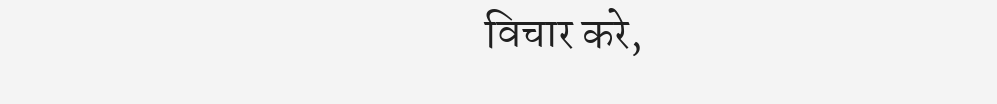विचार करे,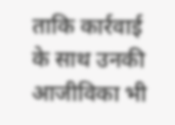ताकि कार्रवाई के साथ उनकी आजीविका भी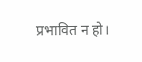प्रभावित न हो।